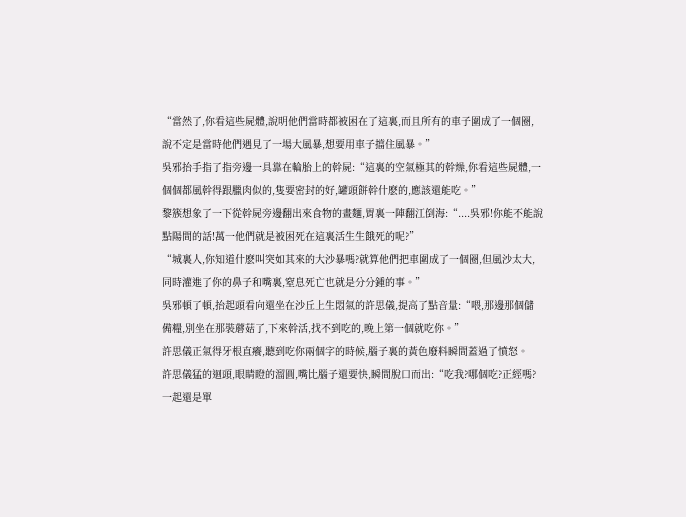“當然了,你看這些屍體,說明他們當時都被困在了這裏,而且所有的車子圍成了一個圈,說不定是當時他們遇見了一場大風暴,想要用車子擋住風暴。”
吳邪抬手指了指旁邊一具靠在輪胎上的幹屍:“這裏的空氣極其的幹燥,你看這些屍體,一個個都風幹得跟臘肉似的,隻要密封的好,罐頭餅幹什麽的,應該還能吃。”
黎簇想象了一下從幹屍旁邊翻出來食物的畫麵,胃裏一陣翻江倒海:“....吳邪!你能不能說點陽間的話!萬一他們就是被困死在這裏活生生餓死的呢?”
“城裏人,你知道什麽叫突如其來的大沙暴嗎?就算他們把車圍成了一個圈,但風沙太大,同時灌進了你的鼻子和嘴裏,窒息死亡也就是分分鍾的事。”
吳邪頓了頓,抬起頭看向還坐在沙丘上生悶氣的許思儀,提高了點音量:“喂,那邊那個儲備糧,別坐在那裝蘑菇了,下來幹活,找不到吃的,晚上第一個就吃你。”
許思儀正氣得牙根直癢,聽到吃你兩個字的時候,腦子裏的黃色廢料瞬間蓋過了憤怒。
許思儀猛的迴頭,眼睛瞪的溜圓,嘴比腦子還要快,瞬間脫口而出:“吃我?哪個吃?正經嗎?一起還是單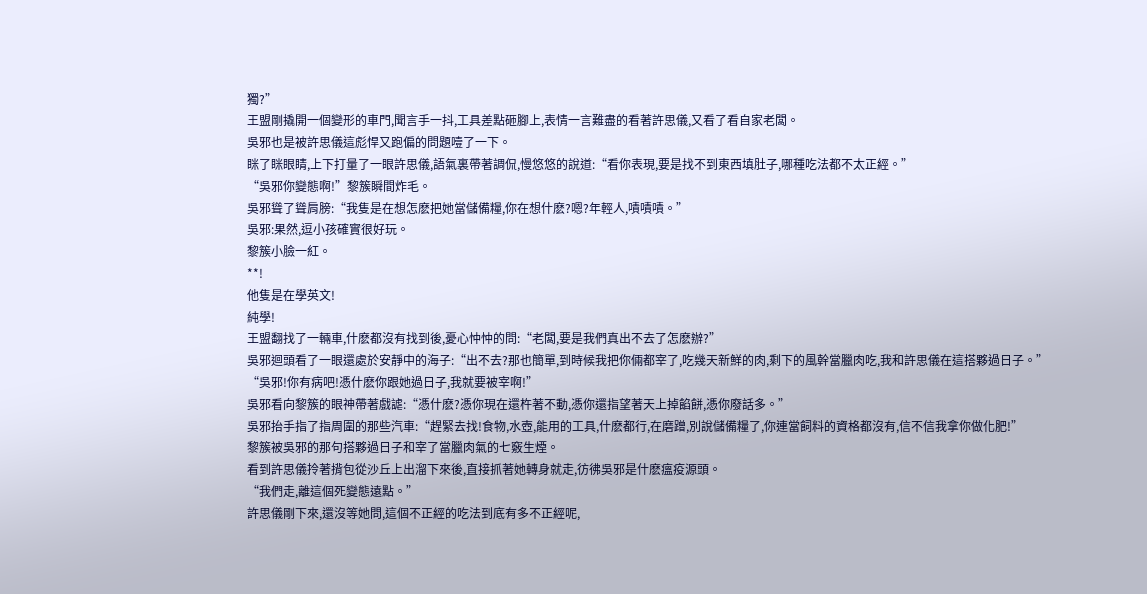獨?”
王盟剛撬開一個變形的車門,聞言手一抖,工具差點砸腳上,表情一言難盡的看著許思儀,又看了看自家老闆。
吳邪也是被許思儀這彪悍又跑偏的問題噎了一下。
眯了眯眼睛,上下打量了一眼許思儀,語氣裏帶著調侃,慢悠悠的說道:“看你表現,要是找不到東西填肚子,哪種吃法都不太正經。”
“吳邪你變態啊!”黎簇瞬間炸毛。
吳邪聳了聳肩膀:“我隻是在想怎麽把她當儲備糧,你在想什麽?嗯?年輕人,嘖嘖嘖。”
吳邪:果然,逗小孩確實很好玩。
黎簇小臉一紅。
**!
他隻是在學英文!
純學!
王盟翻找了一輛車,什麽都沒有找到後,憂心忡忡的問:“老闆,要是我們真出不去了怎麽辦?”
吳邪迴頭看了一眼還處於安靜中的海子:“出不去?那也簡單,到時候我把你倆都宰了,吃幾天新鮮的肉,剩下的風幹當臘肉吃,我和許思儀在這搭夥過日子。”
“吳邪!你有病吧!憑什麽你跟她過日子,我就要被宰啊!”
吳邪看向黎簇的眼神帶著戲謔:“憑什麽?憑你現在還杵著不動,憑你還指望著天上掉餡餅,憑你廢話多。”
吳邪抬手指了指周圍的那些汽車:“趕緊去找!食物,水壺,能用的工具,什麽都行,在磨蹭,別說儲備糧了,你連當飼料的資格都沒有,信不信我拿你做化肥!”
黎簇被吳邪的那句搭夥過日子和宰了當臘肉氣的七竅生煙。
看到許思儀拎著揹包從沙丘上出溜下來後,直接抓著她轉身就走,彷彿吳邪是什麽瘟疫源頭。
“我們走,離這個死變態遠點。”
許思儀剛下來,還沒等她問,這個不正經的吃法到底有多不正經呢,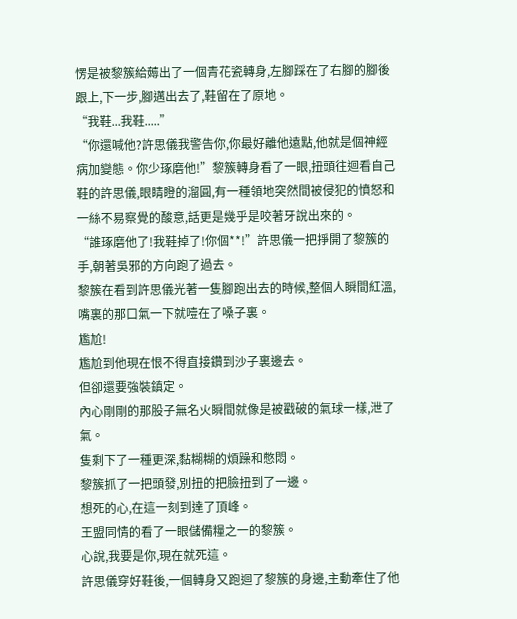愣是被黎簇給薅出了一個青花瓷轉身,左腳踩在了右腳的腳後跟上,下一步,腳邁出去了,鞋留在了原地。
“我鞋...我鞋.....”
“你還喊他?許思儀我警告你,你最好離他遠點,他就是個神經病加變態。你少琢磨他!”黎簇轉身看了一眼,扭頭往迴看自己鞋的許思儀,眼睛瞪的溜圓,有一種領地突然間被侵犯的憤怒和一絲不易察覺的酸意,話更是幾乎是咬著牙說出來的。
“誰琢磨他了!我鞋掉了!你個**!”許思儀一把掙開了黎簇的手,朝著吳邪的方向跑了過去。
黎簇在看到許思儀光著一隻腳跑出去的時候,整個人瞬間紅溫,嘴裏的那口氣一下就噎在了嗓子裏。
尷尬!
尷尬到他現在恨不得直接鑽到沙子裏邊去。
但卻還要強裝鎮定。
內心剛剛的那股子無名火瞬間就像是被戳破的氣球一樣,泄了氣。
隻剩下了一種更深,黏糊糊的煩躁和憋悶。
黎簇抓了一把頭發,別扭的把臉扭到了一邊。
想死的心,在這一刻到達了頂峰。
王盟同情的看了一眼儲備糧之一的黎簇。
心說,我要是你,現在就死這。
許思儀穿好鞋後,一個轉身又跑迴了黎簇的身邊,主動牽住了他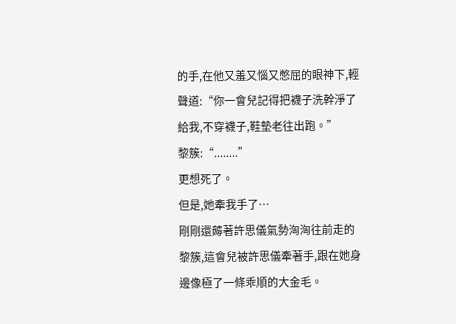的手,在他又羞又惱又憋屈的眼神下,輕聲道:“你一會兒記得把襪子洗幹淨了給我,不穿襪子,鞋墊老往出跑。”
黎簇:“........”
更想死了。
但是,她牽我手了…
剛剛還薅著許思儀氣勢洶洶往前走的黎簇,這會兒被許思儀牽著手,跟在她身邊像極了一條乖順的大金毛。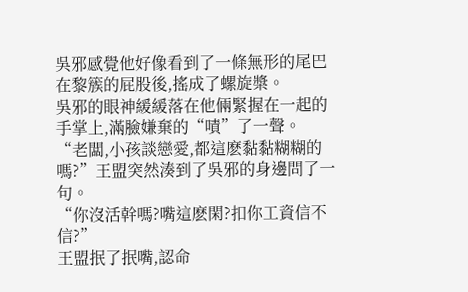吳邪感覺他好像看到了一條無形的尾巴在黎簇的屁股後,搖成了螺旋槳。
吳邪的眼神緩緩落在他倆緊握在一起的手掌上,滿臉嫌棄的“嘖”了一聲。
“老闆,小孩談戀愛,都這麽黏黏糊糊的嗎?”王盟突然湊到了吳邪的身邊問了一句。
“你沒活幹嗎?嘴這麽閑?扣你工資信不信?”
王盟抿了抿嘴,認命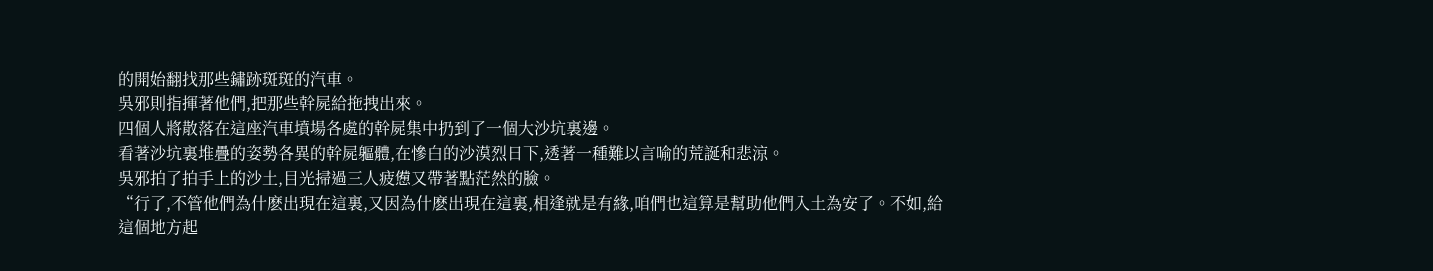的開始翻找那些鏽跡斑斑的汽車。
吳邪則指揮著他們,把那些幹屍給拖拽出來。
四個人將散落在這座汽車墳場各處的幹屍集中扔到了一個大沙坑裏邊。
看著沙坑裏堆疊的姿勢各異的幹屍軀體,在慘白的沙漠烈日下,透著一種難以言喻的荒誕和悲涼。
吳邪拍了拍手上的沙土,目光掃過三人疲憊又帶著點茫然的臉。
“行了,不管他們為什麽出現在這裏,又因為什麽出現在這裏,相逢就是有緣,咱們也這算是幫助他們入土為安了。不如,給這個地方起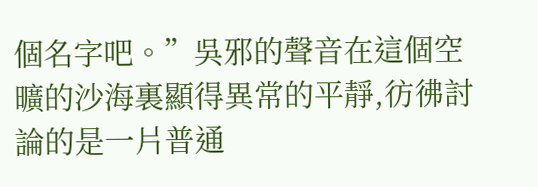個名字吧。”吳邪的聲音在這個空曠的沙海裏顯得異常的平靜,彷彿討論的是一片普通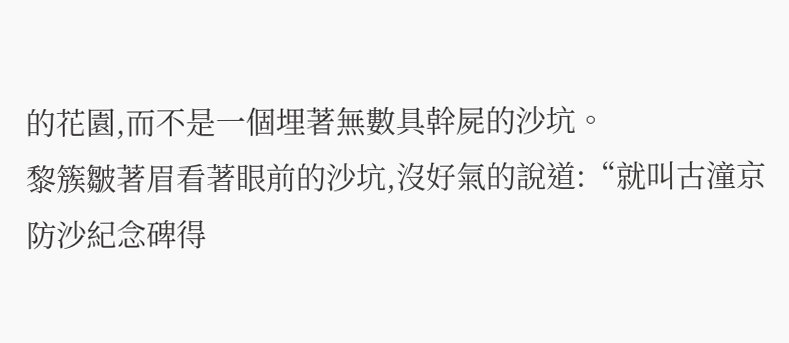的花園,而不是一個埋著無數具幹屍的沙坑。
黎簇皺著眉看著眼前的沙坑,沒好氣的說道:“就叫古潼京防沙紀念碑得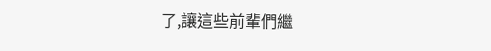了,讓這些前輩們繼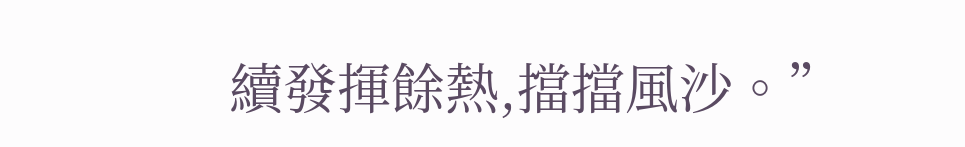續發揮餘熱,擋擋風沙。”